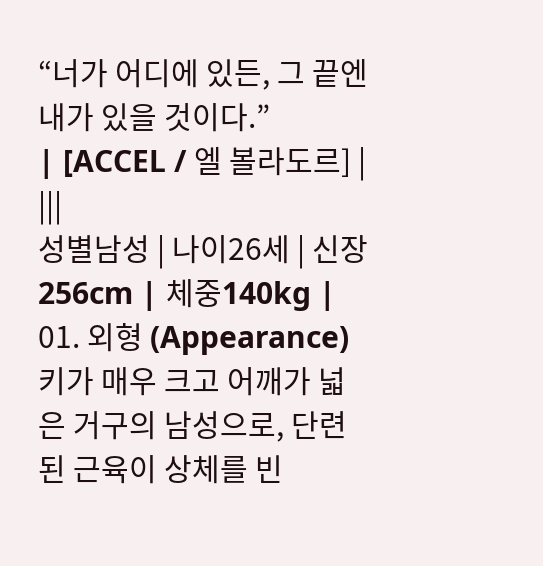“너가 어디에 있든, 그 끝엔 내가 있을 것이다.”
| [ACCEL / 엘 볼라도르] | |||
성별남성 | 나이26세 | 신장256cm | 체중140kg |
01. 외형 (Appearance)
키가 매우 크고 어깨가 넓은 거구의 남성으로, 단련된 근육이 상체를 빈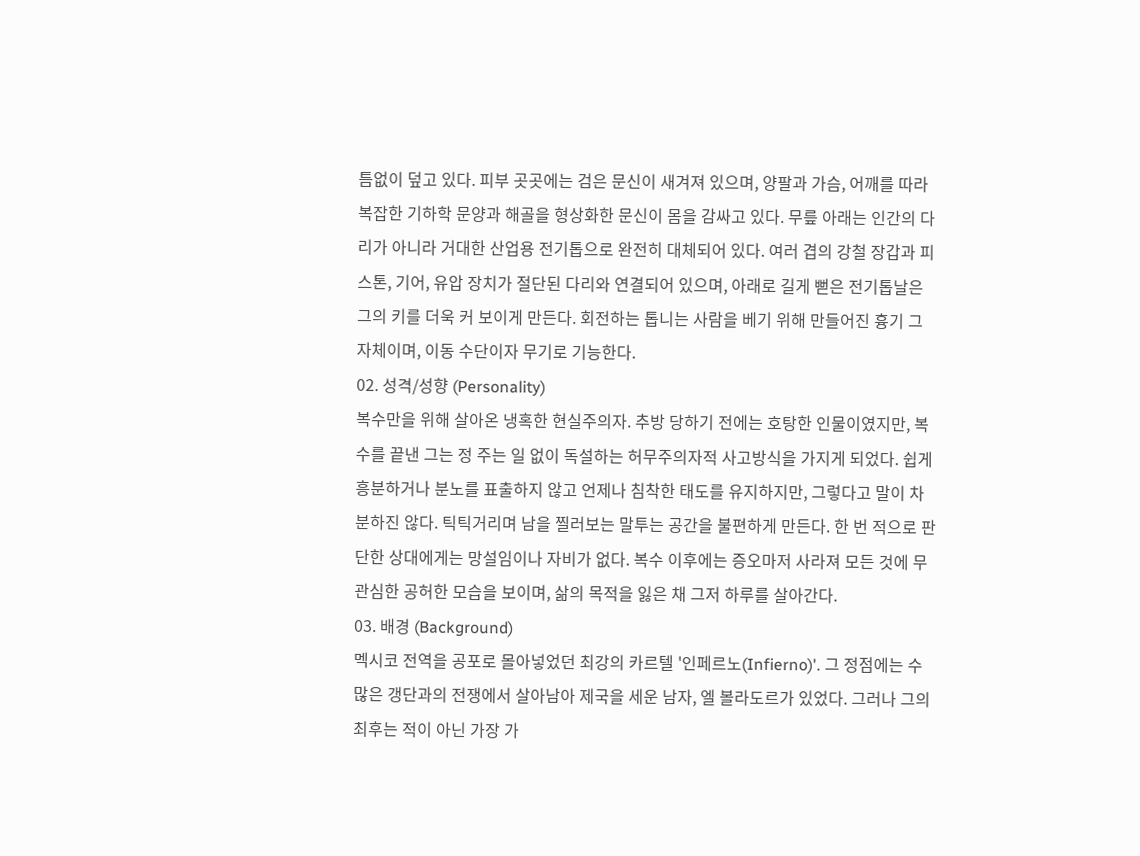틈없이 덮고 있다. 피부 곳곳에는 검은 문신이 새겨져 있으며, 양팔과 가슴, 어깨를 따라 복잡한 기하학 문양과 해골을 형상화한 문신이 몸을 감싸고 있다. 무릎 아래는 인간의 다리가 아니라 거대한 산업용 전기톱으로 완전히 대체되어 있다. 여러 겹의 강철 장갑과 피스톤, 기어, 유압 장치가 절단된 다리와 연결되어 있으며, 아래로 길게 뻗은 전기톱날은 그의 키를 더욱 커 보이게 만든다. 회전하는 톱니는 사람을 베기 위해 만들어진 흉기 그 자체이며, 이동 수단이자 무기로 기능한다.
02. 성격/성향 (Personality)
복수만을 위해 살아온 냉혹한 현실주의자. 추방 당하기 전에는 호탕한 인물이였지만, 복수를 끝낸 그는 정 주는 일 없이 독설하는 허무주의자적 사고방식을 가지게 되었다. 쉽게 흥분하거나 분노를 표출하지 않고 언제나 침착한 태도를 유지하지만, 그렇다고 말이 차분하진 않다. 틱틱거리며 남을 찔러보는 말투는 공간을 불편하게 만든다. 한 번 적으로 판단한 상대에게는 망설임이나 자비가 없다. 복수 이후에는 증오마저 사라져 모든 것에 무관심한 공허한 모습을 보이며, 삶의 목적을 잃은 채 그저 하루를 살아간다.
03. 배경 (Background)
멕시코 전역을 공포로 몰아넣었던 최강의 카르텔 '인페르노(Infierno)'. 그 정점에는 수많은 갱단과의 전쟁에서 살아남아 제국을 세운 남자, 엘 볼라도르가 있었다. 그러나 그의 최후는 적이 아닌 가장 가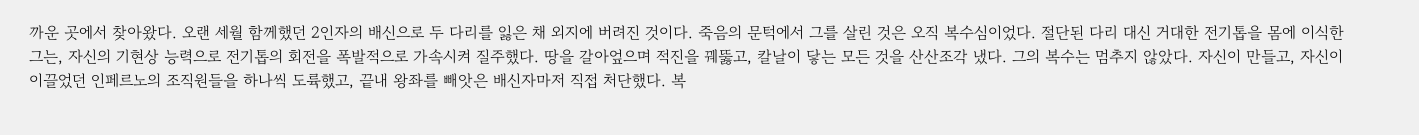까운 곳에서 찾아왔다. 오랜 세월 함께했던 2인자의 배신으로 두 다리를 잃은 채 외지에 버려진 것이다. 죽음의 문턱에서 그를 살린 것은 오직 복수심이었다. 절단된 다리 대신 거대한 전기톱을 몸에 이식한 그는, 자신의 기현상 능력으로 전기톱의 회전을 폭발적으로 가속시켜 질주했다. 땅을 갈아엎으며 적진을 꿰뚫고, 칼날이 닿는 모든 것을 산산조각 냈다. 그의 복수는 멈추지 않았다. 자신이 만들고, 자신이 이끌었던 인페르노의 조직원들을 하나씩 도륙했고, 끝내 왕좌를 빼앗은 배신자마저 직접 처단했다. 복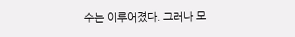수는 이루어졌다. 그러나 모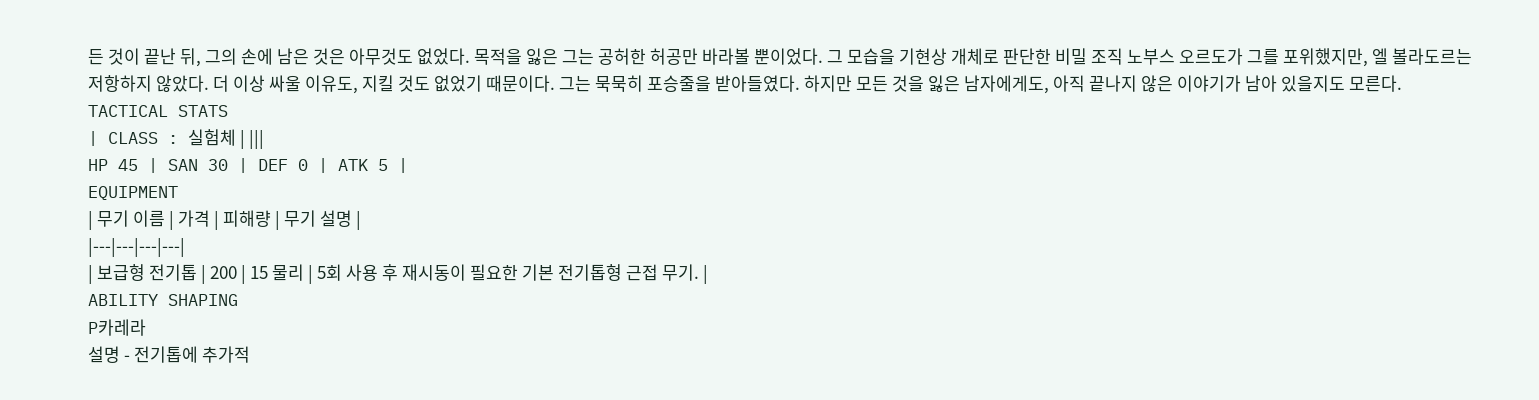든 것이 끝난 뒤, 그의 손에 남은 것은 아무것도 없었다. 목적을 잃은 그는 공허한 허공만 바라볼 뿐이었다. 그 모습을 기현상 개체로 판단한 비밀 조직 노부스 오르도가 그를 포위했지만, 엘 볼라도르는 저항하지 않았다. 더 이상 싸울 이유도, 지킬 것도 없었기 때문이다. 그는 묵묵히 포승줄을 받아들였다. 하지만 모든 것을 잃은 남자에게도, 아직 끝나지 않은 이야기가 남아 있을지도 모른다.
TACTICAL STATS
| CLASS : 실험체 | |||
HP 45 | SAN 30 | DEF 0 | ATK 5 |
EQUIPMENT
| 무기 이름 | 가격 | 피해량 | 무기 설명 |
|---|---|---|---|
| 보급형 전기톱 | 200 | 15 물리 | 5회 사용 후 재시동이 필요한 기본 전기톱형 근접 무기. |
ABILITY SHAPING
P카레라
설명 - 전기톱에 추가적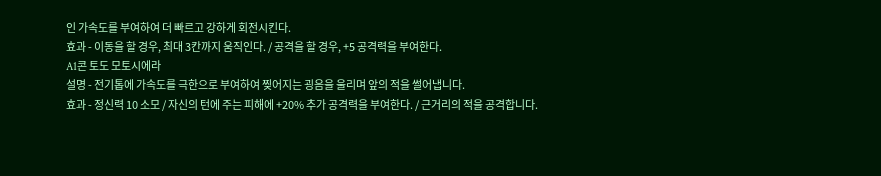인 가속도를 부여하여 더 빠르고 강하게 회전시킨다.
효과 - 이동을 할 경우, 최대 3칸까지 움직인다. / 공격을 할 경우, +5 공격력을 부여한다.
A1콘 토도 모토시에라
설명 - 전기톱에 가속도를 극한으로 부여하여 찢어지는 굉음을 울리며 앞의 적을 썰어냅니다.
효과 - 정신력 10 소모 / 자신의 턴에 주는 피해에 +20% 추가 공격력을 부여한다. / 근거리의 적을 공격합니다.